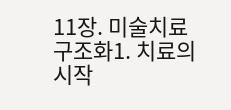11장. 미술치료 구조화1. 치료의 시작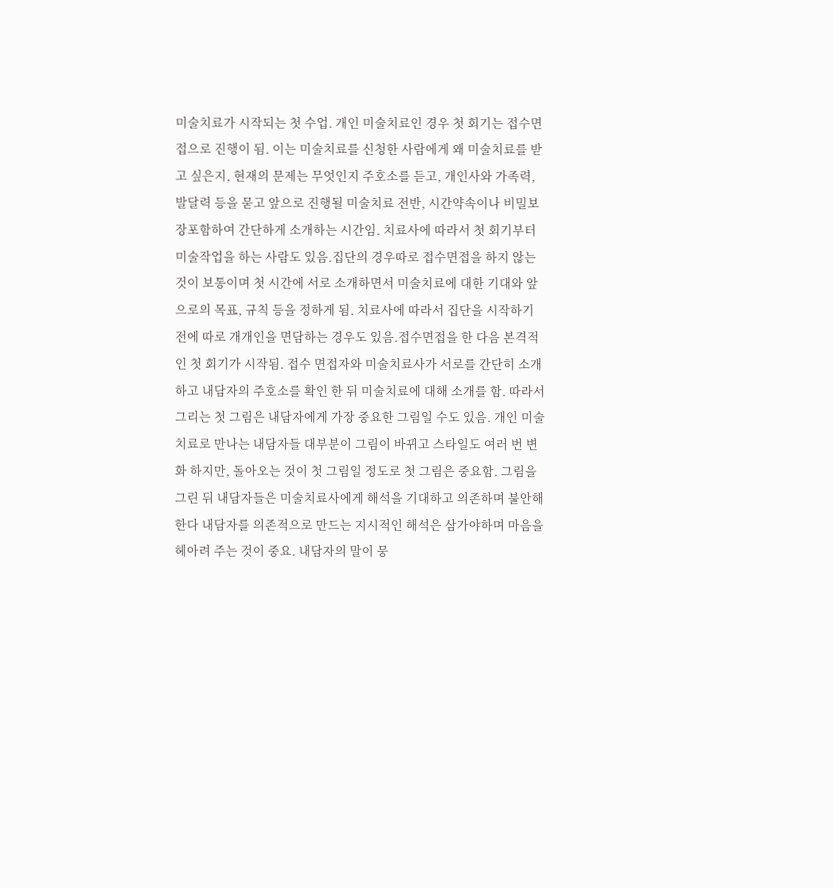미술치료가 시작되는 첫 수업. 개인 미술치료인 경우 첫 회기는 접수면접으로 진행이 됨. 이는 미술치료를 신청한 사람에게 왜 미술치료를 받고 싶은지, 현재의 문제는 무엇인지 주호소를 듣고, 개인사와 가족력, 발달력 등을 묻고 앞으로 진행될 미술치료 전반, 시간약속이나 비밀보장포함하여 간단하게 소개하는 시간임. 치료사에 따라서 첫 회기부터 미술작업을 하는 사람도 있음.집단의 경우따로 접수면접을 하지 않는 것이 보통이며 첫 시간에 서로 소개하면서 미술치료에 대한 기대와 앞으로의 목표, 규칙 등을 정하게 됨. 치료사에 따라서 집단을 시작하기 전에 따로 개개인을 면담하는 경우도 있음.접수면접을 한 다음 본격적인 첫 회기가 시작됨. 접수 면접자와 미술치료사가 서로를 간단히 소개하고 내담자의 주호소를 확인 한 뒤 미술치료에 대해 소개를 함. 따라서 그리는 첫 그림은 내담자에게 가장 중요한 그림일 수도 있음. 개인 미술치료로 만나는 내담자들 대부분이 그림이 바뀌고 스타일도 여러 번 변화 하지만, 돌아오는 것이 첫 그림일 정도로 첫 그림은 중요함. 그림을 그린 뒤 내담자들은 미술치료사에게 해석을 기대하고 의존하며 불안해 한다 내담자를 의존적으로 만드는 지시적인 해석은 삼가야하며 마음을 헤아려 주는 것이 중요. 내담자의 말이 뭉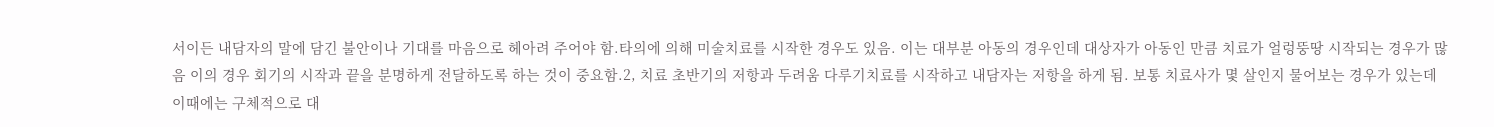서이든 내담자의 말에 담긴 불안이나 기대를 마음으로 헤아려 주어야 함.타의에 의해 미술치료를 시작한 경우도 있음. 이는 대부분 아동의 경우인데 대상자가 아동인 만큼 치료가 얼렁뚱땅 시작되는 경우가 많음 이의 경우 회기의 시작과 끝을 분명하게 전달하도록 하는 것이 중요함.2, 치료 초반기의 저항과 두려움 다루기치료를 시작하고 내담자는 저항을 하게 됨. 보통 치료사가 몇 살인지 물어보는 경우가 있는데 이때에는 구체적으로 대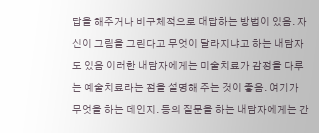답을 해주거나 비구체적으로 대답하는 방법이 있음. 자신이 그림을 그린다고 무엇이 달라지냐고 하는 내담자도 있음 이러한 내담자에게는 미술치료가 감정을 다루는 예술치료라는 점을 설명해 주는 것이 좋음. 여기가 무엇을 하는 데인지. 등의 질문을 하는 내담자에게는 간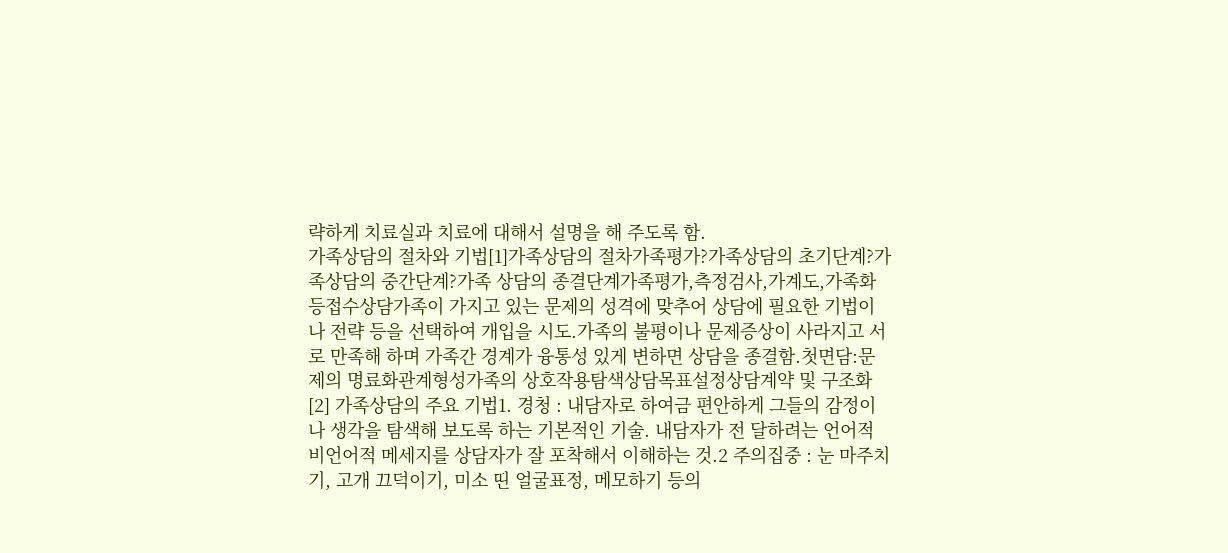략하게 치료실과 치료에 대해서 설명을 해 주도록 함.
가족상담의 절차와 기법[1]가족상담의 절차가족평가?가족상담의 초기단계?가족상담의 중간단계?가족 상담의 종결단계가족평가,측정검사,가계도,가족화 등접수상담가족이 가지고 있는 문제의 성격에 맞추어 상담에 필요한 기법이나 전략 등을 선택하여 개입을 시도.가족의 불평이나 문제증상이 사라지고 서로 만족해 하며 가족간 경계가 융통성 있게 변하면 상담을 종결함.첫면담:문제의 명료화관계형성가족의 상호작용탐색상담목표설정상담계약 및 구조화[2] 가족상담의 주요 기법1. 경청 : 내담자로 하여금 편안하게 그들의 감정이나 생각을 탐색해 보도록 하는 기본적인 기술. 내담자가 전 달하려는 언어적 비언어적 메세지를 상담자가 잘 포착해서 이해하는 것.2 주의집중 : 눈 마주치기, 고개 끄덕이기, 미소 띤 얼굴표정, 메모하기 등의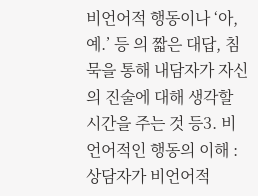비언어적 행동이나 ‘아, 예.’ 등 의 짧은 대답, 침묵을 통해 내담자가 자신의 진술에 대해 생각할 시간을 주는 것 등3. 비언어적인 행동의 이해 : 상담자가 비언어적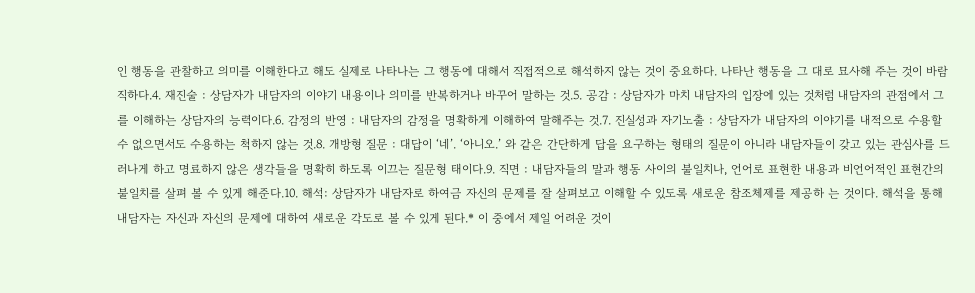인 행동을 관찰하고 의미를 이해한다고 해도 실제로 나타나는 그 행동에 대해서 직접적으로 해석하지 않는 것이 중요하다. 나타난 행동을 그 대로 묘사해 주는 것이 바람직하다.4. 재진술 : 상담자가 내담자의 이야기 내용이나 의미를 반복하거나 바꾸어 말하는 것.5. 공감 : 상담자가 마치 내담자의 입장에 있는 것처럼 내담자의 관점에서 그를 이해하는 상담자의 능력이다.6. 감정의 반영 : 내담자의 감정을 명확하게 이해하여 말해주는 것.7. 진실성과 자기노출 : 상담자가 내담자의 이야기를 내적으로 수용할 수 없으면서도 수용하는 척하지 않는 것.8. 개방형 질문 : 대답이 ‘네’. ‘아니오.’ 와 같은 간단하게 답을 요구하는 형태의 질문이 아니라 내담자들이 갖고 있는 관심사를 드러나게 하고 명료하지 않은 생각들을 명확히 하도록 이끄는 질문형 태이다.9. 직면 : 내담자들의 말과 행동 사이의 불일치나, 언어로 표현한 내용과 비언어적인 표현간의 불일치를 살펴 볼 수 있게 해준다.10. 해석: 상담자가 내담자로 하여금 자신의 문제를 잘 살펴보고 이해할 수 있도록 새로운 참조체제를 제공하 는 것이다. 해석을 통해 내담자는 자신과 자신의 문제에 대하여 새로운 각도로 볼 수 있게 된다.* 이 중에서 제일 어려운 것이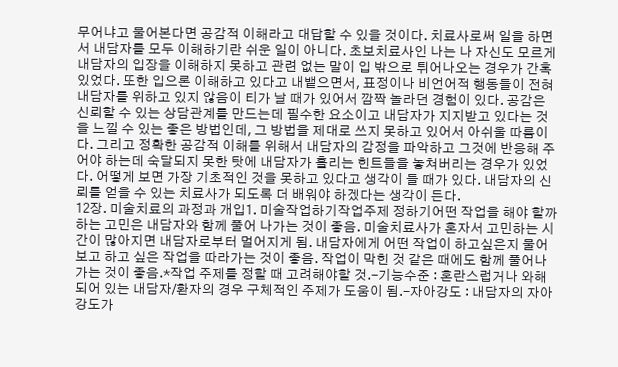무어냐고 물어본다면 공감적 이해라고 대답할 수 있을 것이다. 치료사로써 일을 하면서 내담자를 모두 이해하기란 쉬운 일이 아니다. 초보치료사인 나는 나 자신도 모르게 내담자의 입장을 이해하지 못하고 관련 없는 말이 입 밖으로 튀어나오는 경우가 간혹 있었다. 또한 입으론 이해하고 있다고 내뱉으면서, 표정이나 비언어적 행동들이 전혀 내담자를 위하고 있지 않음이 티가 날 때가 있어서 깜짝 놀라던 경험이 있다. 공감은 신뢰할 수 있는 상담관계를 만드는데 필수한 요소이고 내담자가 지지받고 있다는 것을 느낄 수 있는 좋은 방법인데, 그 방법을 제대로 쓰지 못하고 있어서 아쉬울 따름이다. 그리고 정확한 공감적 이해를 위해서 내담자의 감정을 파악하고 그것에 반응해 주어야 하는데 숙달되지 못한 탓에 내담자가 흘리는 힌트들을 놓쳐버리는 경우가 있었다. 어떻게 보면 가장 기초적인 것을 못하고 있다고 생각이 들 때가 있다. 내담자의 신뢰를 얻을 수 있는 치료사가 되도록 더 배워야 하겠다는 생각이 든다.
12장. 미술치료의 과정과 개입1. 미술작업하기작업주제 정하기어떤 작업을 해야 할까 하는 고민은 내담자와 함께 풀어 나가는 것이 좋음. 미술치료사가 혼자서 고민하는 시간이 많아지면 내담자로부터 멀어지게 됨. 내담자에게 어떤 작업이 하고싶은지 물어보고 하고 싶은 작업을 따라가는 것이 좋음. 작업이 막힌 것 같은 때에도 함께 풀어나가는 것이 좋음.*작업 주제를 정할 때 고려해야할 것.-기능수준 : 혼란스럽거나 와해되어 있는 내담자/환자의 경우 구체적인 주제가 도움이 됨.-자아강도 : 내담자의 자아강도가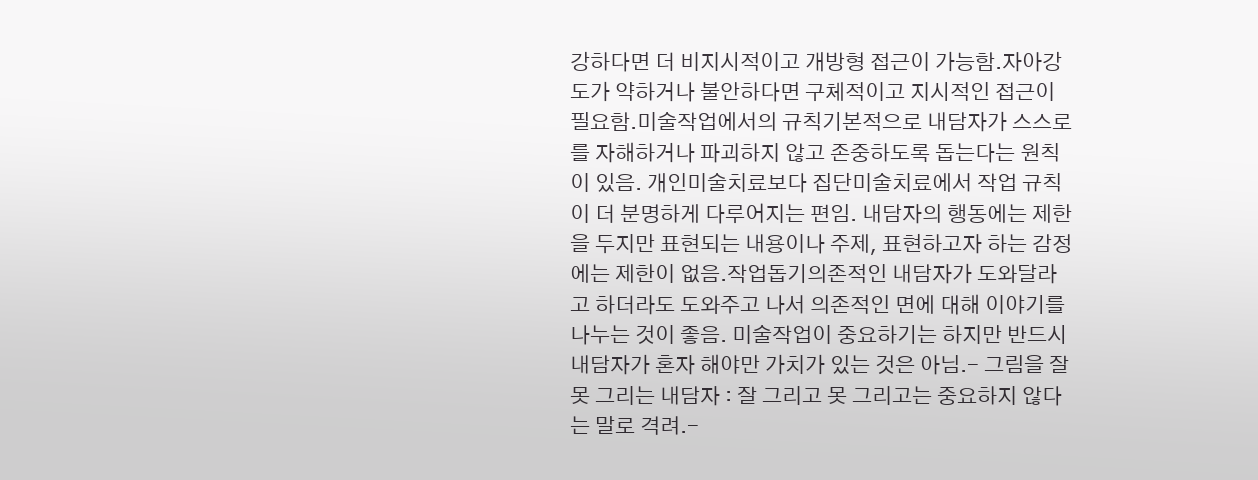강하다면 더 비지시적이고 개방형 접근이 가능함.자아강도가 약하거나 불안하다면 구체적이고 지시적인 접근이 필요함.미술작업에서의 규칙기본적으로 내담자가 스스로를 자해하거나 파괴하지 않고 존중하도록 돕는다는 원칙이 있음. 개인미술치료보다 집단미술치료에서 작업 규칙이 더 분명하게 다루어지는 편임. 내담자의 행동에는 제한을 두지만 표현되는 내용이나 주제, 표현하고자 하는 감정에는 제한이 없음.작업돕기의존적인 내담자가 도와달라고 하더라도 도와주고 나서 의존적인 면에 대해 이야기를 나누는 것이 좋음. 미술작업이 중요하기는 하지만 반드시 내담자가 혼자 해야만 가치가 있는 것은 아님.- 그림을 잘 못 그리는 내담자 : 잘 그리고 못 그리고는 중요하지 않다는 말로 격려.-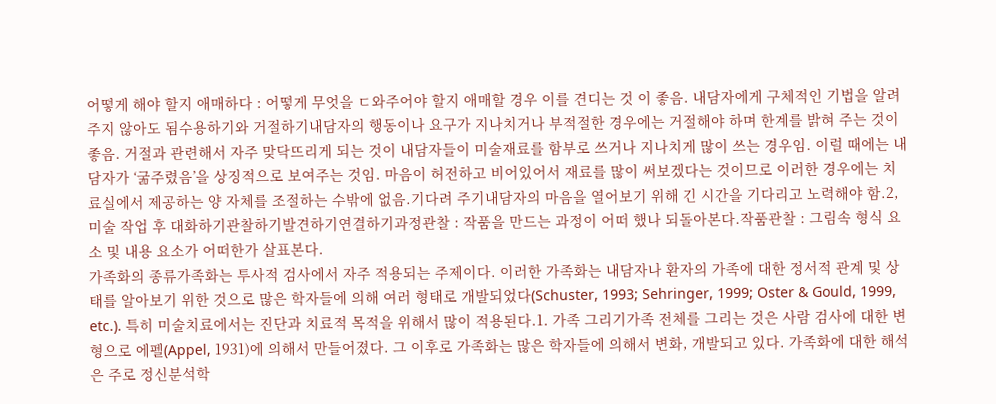어떻게 해야 할지 애매하다 : 어떻게 무엇을 ㄷ와주어야 할지 애매할 경우 이를 견디는 것 이 좋음. 내담자에게 구체적인 기법을 알려주지 않아도 됨수용하기와 거절하기내담자의 행동이나 요구가 지나치거나 부적절한 경우에는 거절해야 하며 한계를 밝혀 주는 것이 좋음. 거절과 관련해서 자주 맞닥뜨리게 되는 것이 내담자들이 미술재료를 함부로 쓰거나 지나치게 많이 쓰는 경우임. 이럴 때에는 내담자가 ‘굶주렸음’을 상징적으로 보여주는 것임. 마음이 허전하고 비어있어서 재료를 많이 써보겠다는 것이므로 이러한 경우에는 치료실에서 제공하는 양 자체를 조절하는 수밖에 없음.기다려 주기내담자의 마음을 열어보기 위해 긴 시간을 기다리고 노력해야 함.2, 미술 작업 후 대화하기관찰하기발견하기연결하기과정관찰 : 작품을 만드는 과정이 어떠 했나 되돌아본다.작품관찰 : 그림속 형식 요소 및 내용 요소가 어떠한가 살표본다.
가족화의 종류가족화는 투사적 검사에서 자주 적용되는 주제이다. 이러한 가족화는 내담자나 환자의 가족에 대한 정서적 관계 및 상태를 알아보기 위한 것으로 많은 학자들에 의해 여러 형태로 개발되었다(Schuster, 1993; Sehringer, 1999; Oster & Gould, 1999, etc.). 특히 미술치료에서는 진단과 치료적 목적을 위해서 많이 적용된다.1. 가족 그리기가족 전체를 그리는 것은 사람 검사에 대한 변형으로 에펠(Appel, 1931)에 의해서 만들어졌다. 그 이후로 가족화는 많은 학자들에 의해서 변화, 개발되고 있다. 가족화에 대한 해석은 주로 정신분석학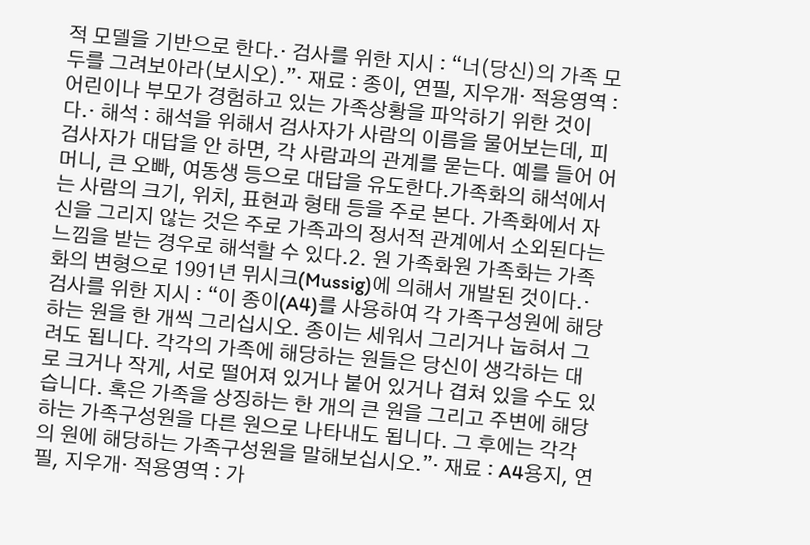적 모델을 기반으로 한다.· 검사를 위한 지시 : “너(당신)의 가족 모두를 그려보아라(보시오).”· 재료 : 종이, 연필, 지우개· 적용영역 : 어린이나 부모가 경험하고 있는 가족상황을 파악하기 위한 것이다.· 해석 : 해석을 위해서 검사자가 사람의 이름을 물어보는데, 피검사자가 대답을 안 하면, 각 사람과의 관계를 묻는다. 예를 들어 어머니, 큰 오빠, 여동생 등으로 대답을 유도한다.가족화의 해석에서는 사람의 크기, 위치, 표현과 형태 등을 주로 본다. 가족화에서 자신을 그리지 않는 것은 주로 가족과의 정서적 관계에서 소외된다는 느낌을 받는 경우로 해석할 수 있다.2. 원 가족화원 가족화는 가족화의 변형으로 1991년 뮈시크(Mussig)에 의해서 개발된 것이다.· 검사를 위한 지시 : “이 종이(A4)를 사용하여 각 가족구성원에 해당하는 원을 한 개씩 그리십시오. 종이는 세워서 그리거나 눕혀서 그려도 됩니다. 각각의 가족에 해당하는 원들은 당신이 생각하는 대로 크거나 작게, 서로 떨어져 있거나 붙어 있거나 겹쳐 있을 수도 있습니다. 혹은 가족을 상징하는 한 개의 큰 원을 그리고 주변에 해당하는 가족구성원을 다른 원으로 나타내도 됩니다. 그 후에는 각각의 원에 해당하는 가족구성원을 말해보십시오.”· 재료 : A4용지, 연필, 지우개· 적용영역 : 가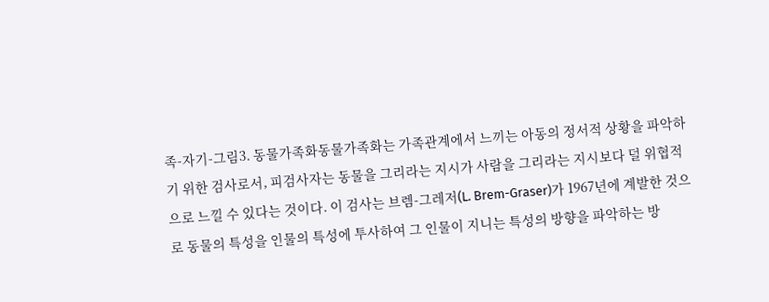족-자기-그림3. 동물가족화동물가족화는 가족관계에서 느끼는 아동의 정서적 상황을 파악하기 위한 검사로서, 피검사자는 동물을 그리라는 지시가 사람을 그리라는 지시보다 덜 위협적으로 느낄 수 있다는 것이다. 이 검사는 브렘-그레저(L. Brem-Graser)가 1967년에 계발한 것으로 동물의 특성을 인물의 특성에 투사하여 그 인물이 지니는 특성의 방향을 파악하는 방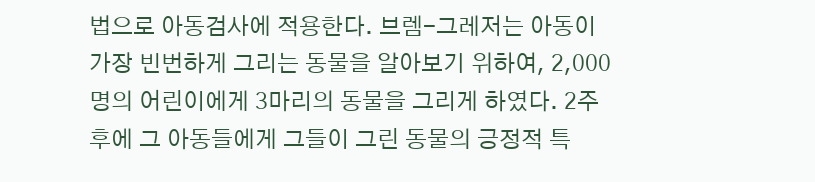법으로 아동검사에 적용한다. 브렘-그레저는 아동이 가장 빈번하게 그리는 동물을 알아보기 위하여, 2,000명의 어린이에게 3마리의 동물을 그리게 하였다. 2주 후에 그 아동들에게 그들이 그린 동물의 긍정적 특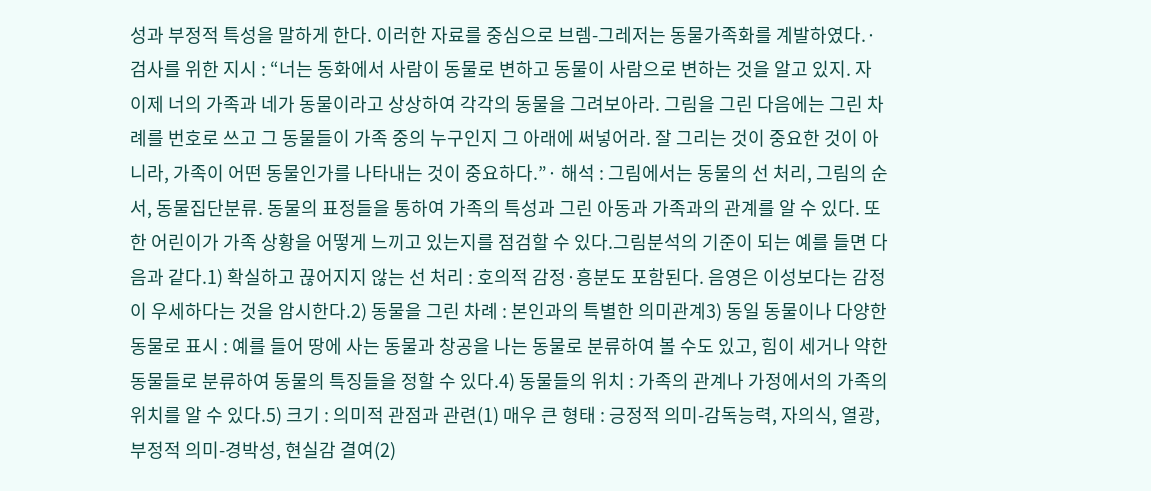성과 부정적 특성을 말하게 한다. 이러한 자료를 중심으로 브렘-그레저는 동물가족화를 계발하였다.· 검사를 위한 지시 : “너는 동화에서 사람이 동물로 변하고 동물이 사람으로 변하는 것을 알고 있지. 자 이제 너의 가족과 네가 동물이라고 상상하여 각각의 동물을 그려보아라. 그림을 그린 다음에는 그린 차례를 번호로 쓰고 그 동물들이 가족 중의 누구인지 그 아래에 써넣어라. 잘 그리는 것이 중요한 것이 아니라, 가족이 어떤 동물인가를 나타내는 것이 중요하다.”· 해석 : 그림에서는 동물의 선 처리, 그림의 순서, 동물집단분류. 동물의 표정들을 통하여 가족의 특성과 그린 아동과 가족과의 관계를 알 수 있다. 또한 어린이가 가족 상황을 어떻게 느끼고 있는지를 점검할 수 있다.그림분석의 기준이 되는 예를 들면 다음과 같다.1) 확실하고 끊어지지 않는 선 처리 : 호의적 감정·흥분도 포함된다. 음영은 이성보다는 감정이 우세하다는 것을 암시한다.2) 동물을 그린 차례 : 본인과의 특별한 의미관계3) 동일 동물이나 다양한 동물로 표시 : 예를 들어 땅에 사는 동물과 창공을 나는 동물로 분류하여 볼 수도 있고, 힘이 세거나 약한 동물들로 분류하여 동물의 특징들을 정할 수 있다.4) 동물들의 위치 : 가족의 관계나 가정에서의 가족의 위치를 알 수 있다.5) 크기 : 의미적 관점과 관련(1) 매우 큰 형태 : 긍정적 의미-감독능력, 자의식, 열광, 부정적 의미-경박성, 현실감 결여(2)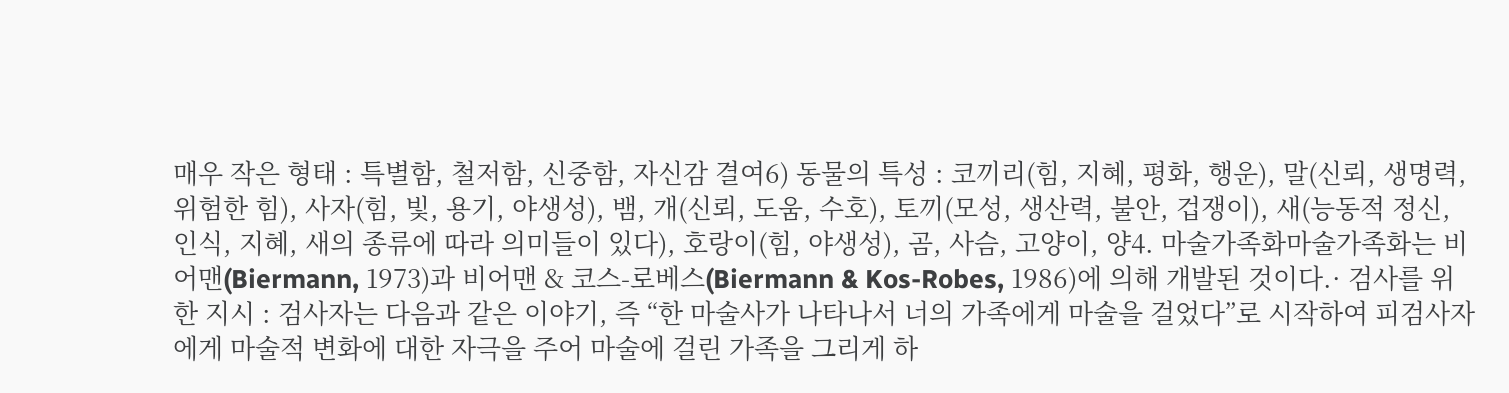매우 작은 형태 : 특별함, 철저함, 신중함, 자신감 결여6) 동물의 특성 : 코끼리(힘, 지혜, 평화, 행운), 말(신뢰, 생명력, 위험한 힘), 사자(힘, 빛, 용기, 야생성), 뱀, 개(신뢰, 도움, 수호), 토끼(모성, 생산력, 불안, 겁쟁이), 새(능동적 정신, 인식, 지혜, 새의 종류에 따라 의미들이 있다), 호랑이(힘, 야생성), 곰, 사슴, 고양이, 양4. 마술가족화마술가족화는 비어맨(Biermann, 1973)과 비어맨 & 코스-로베스(Biermann & Kos-Robes, 1986)에 의해 개발된 것이다.· 검사를 위한 지시 : 검사자는 다음과 같은 이야기, 즉 “한 마술사가 나타나서 너의 가족에게 마술을 걸었다”로 시작하여 피검사자에게 마술적 변화에 대한 자극을 주어 마술에 걸린 가족을 그리게 하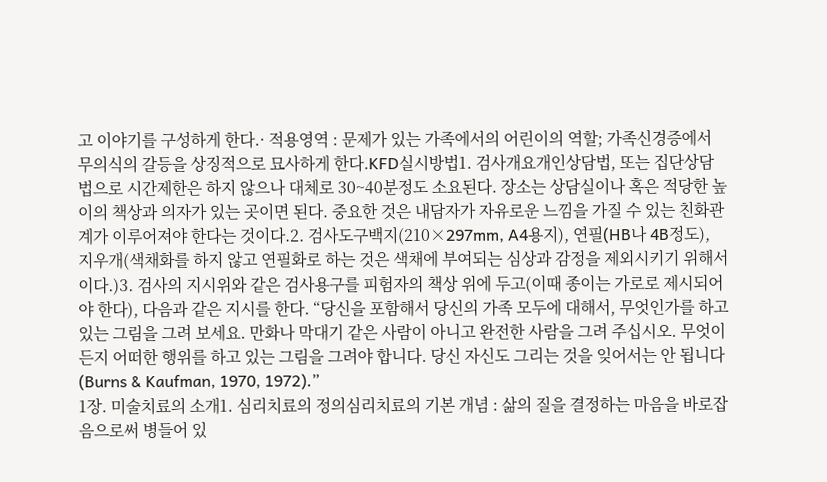고 이야기를 구성하게 한다.· 적용영역 : 문제가 있는 가족에서의 어린이의 역할; 가족신경증에서 무의식의 갈등을 상징적으로 묘사하게 한다.KFD실시방법1. 검사개요개인상담법, 또는 집단상담법으로 시간제한은 하지 않으나 대체로 30~40분정도 소요된다. 장소는 상담실이나 혹은 적당한 높이의 책상과 의자가 있는 곳이면 된다. 중요한 것은 내담자가 자유로운 느낌을 가질 수 있는 친화관계가 이루어져야 한다는 것이다.2. 검사도구백지(210×297mm, A4용지), 연필(HB나 4B정도), 지우개(색채화를 하지 않고 연필화로 하는 것은 색채에 부여되는 심상과 감정을 제외시키기 위해서이다.)3. 검사의 지시위와 같은 검사용구를 피험자의 책상 위에 두고(이때 종이는 가로로 제시되어야 한다), 다음과 같은 지시를 한다. “당신을 포함해서 당신의 가족 모두에 대해서, 무엇인가를 하고 있는 그림을 그려 보세요. 만화나 막대기 같은 사람이 아니고 완전한 사람을 그려 주십시오. 무엇이든지 어떠한 행위를 하고 있는 그림을 그려야 합니다. 당신 자신도 그리는 것을 잊어서는 안 됩니다(Burns & Kaufman, 1970, 1972).”
1장. 미술치료의 소개1. 심리치료의 정의심리치료의 기본 개념 : 삶의 질을 결정하는 마음을 바로잡음으로써 병들어 있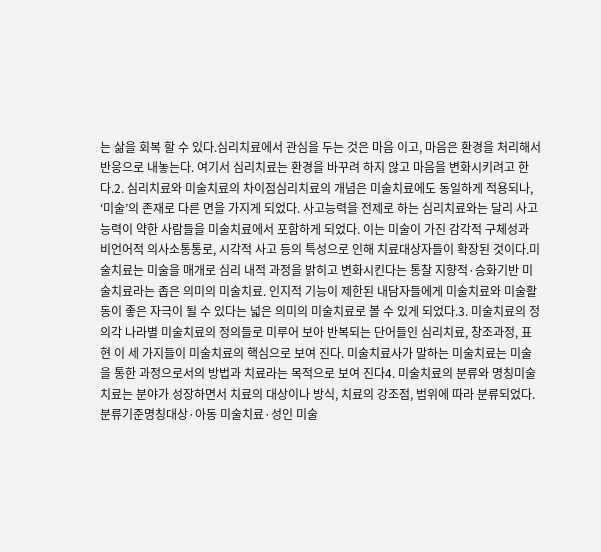는 삶을 회복 할 수 있다.심리치료에서 관심을 두는 것은 마음 이고, 마음은 환경을 처리해서 반응으로 내놓는다. 여기서 심리치료는 환경을 바꾸려 하지 않고 마음을 변화시키려고 한다.2. 심리치료와 미술치료의 차이점심리치료의 개념은 미술치료에도 동일하게 적용되나, ‘미술’의 존재로 다른 면을 가지게 되었다. 사고능력을 전제로 하는 심리치료와는 달리 사고능력이 약한 사람들을 미술치료에서 포함하게 되었다. 이는 미술이 가진 감각적 구체성과 비언어적 의사소통통로, 시각적 사고 등의 특성으로 인해 치료대상자들이 확장된 것이다.미술치료는 미술을 매개로 심리 내적 과정을 밝히고 변화시킨다는 통찰 지향적·승화기반 미술치료라는 좁은 의미의 미술치료. 인지적 기능이 제한된 내담자들에게 미술치료와 미술활동이 좋은 자극이 될 수 있다는 넓은 의미의 미술치료로 볼 수 있게 되었다.3. 미술치료의 정의각 나라별 미술치료의 정의들로 미루어 보아 반복되는 단어들인 심리치료, 창조과정, 표현 이 세 가지들이 미술치료의 핵심으로 보여 진다. 미술치료사가 말하는 미술치료는 미술을 통한 과정으로서의 방법과 치료라는 목적으로 보여 진다4. 미술치료의 분류와 명칭미술치료는 분야가 성장하면서 치료의 대상이나 방식, 치료의 강조점, 범위에 따라 분류되었다.분류기준명칭대상·아동 미술치료·성인 미술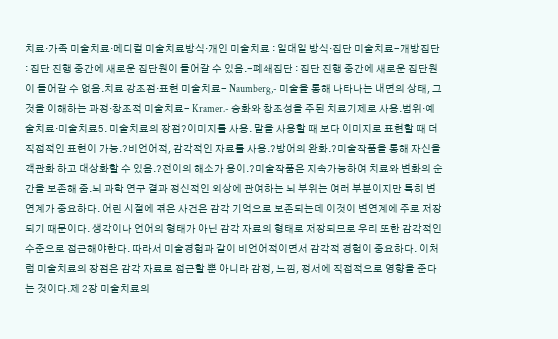치료·가족 미술치료·메디컬 미술치료방식·개인 미술치료 : 일대일 방식·집단 미술치료-개방집단 : 집단 진행 중간에 새로운 집단원이 들어갈 수 있음.-폐쇄집단 : 집단 진행 중간에 새로운 집단원이 들어갈 수 없음.치료 강조점·표현 미술치료- Naumberg,- 미술을 통해 나타나는 내면의 상태, 그것을 이해하는 과정·창조적 미술치료- Kramer.- 승화와 창조성을 주된 치료기제로 사용.범위·예술치료·미술치료5. 미술치료의 장점?이미지를 사용. 말을 사용할 때 보다 이미지로 표현할 때 더 직접적인 표현이 가능.?비언어적, 감각적인 자료를 사용.?방어의 완화.?미술작품을 통해 자신을 객관화 하고 대상화할 수 있음.?전이의 해소가 용이.?미술작품은 지속가능하여 치료와 변화의 순간을 보존해 줌.뇌 과학 연구 결과 정신적인 외상에 관여하는 뇌 부위는 여러 부분이지만 특히 변연계가 중요하다. 어린 시절에 겪은 사건은 감각 기억으로 보존되는데 이것이 변연계에 주로 저장되기 때문이다. 생각이나 언어의 형태가 아닌 감각 자료의 형태로 저장되므로 우리 또한 감각적인 수준으로 접근해야한다. 따라서 미술경험과 같이 비언어적이면서 감각적 경험이 중요하다. 이처럼 미술치료의 장점은 감각 자료로 접근할 뿐 아니라 감정, 느낌, 정서에 직접적으로 영향을 준다는 것이다.제 2장 미술치료의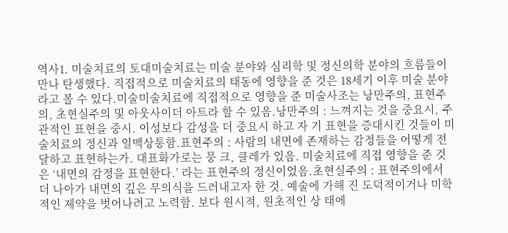역사1. 미술치료의 토대미술치료는 미술 분야와 심리학 및 정신의학 분야의 흐름들이 만나 탄생했다. 직접적으로 미술치료의 태동에 영향을 준 것은 18세기 이후 미술 분야라고 볼 수 있다.미술미술치료에 직접적으로 영향을 준 미술사조는 낭만주의, 표현주의, 초현실주의 및 아웃사이더 아트라 할 수 있음.낭만주의 : 느껴지는 것을 중요시, 주관적인 표현을 중시. 이성보다 감성을 더 중요시 하고 자 기 표현을 증대시킨 것들이 미술치료의 정신과 일맥상통함.표현주의 : 사람의 내면에 존재하는 감정들을 어떻게 전달하고 표현하는가. 대표화가로는 뭉 크, 클레가 있음. 미술치료에 직접 영향을 준 것은 ‘내면의 감정을 표현한다.’ 라는 표현주의 정신이었음.초현실주의 : 표현주의에서 더 나아가 내면의 깊은 무의식을 드러내고자 한 것. 예술에 가해 진 도덕적이거나 미학적인 제약을 벗어나려고 노력함. 보다 원시적, 원초적인 상 태에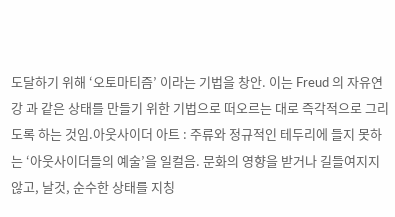도달하기 위해 ‘오토마티즘’ 이라는 기법을 창안. 이는 Freud 의 자유연강 과 같은 상태를 만들기 위한 기법으로 떠오르는 대로 즉각적으로 그리도록 하는 것임.아웃사이더 아트 : 주류와 정규적인 테두리에 들지 못하는 ‘아웃사이더들의 예술’을 일컬음. 문화의 영향을 받거나 길들여지지 않고, 날것, 순수한 상태를 지칭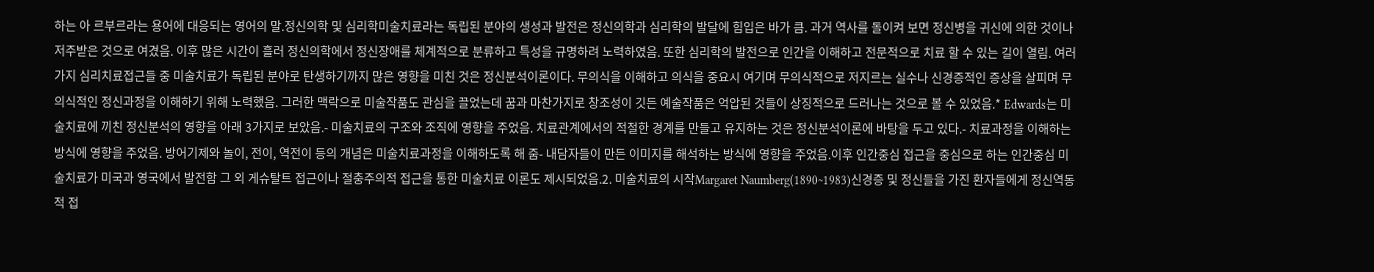하는 아 르부르라는 용어에 대응되는 영어의 말.정신의학 및 심리학미술치료라는 독립된 분야의 생성과 발전은 정신의학과 심리학의 발달에 힘입은 바가 큼. 과거 역사를 돌이켜 보면 정신병을 귀신에 의한 것이나 저주받은 것으로 여겼음. 이후 많은 시간이 흘러 정신의학에서 정신장애를 체계적으로 분류하고 특성을 규명하려 노력하였음. 또한 심리학의 발전으로 인간을 이해하고 전문적으로 치료 할 수 있는 길이 열림. 여러 가지 심리치료접근들 중 미술치료가 독립된 분야로 탄생하기까지 많은 영향을 미친 것은 정신분석이론이다. 무의식을 이해하고 의식을 중요시 여기며 무의식적으로 저지르는 실수나 신경증적인 증상을 살피며 무의식적인 정신과정을 이해하기 위해 노력했음. 그러한 맥락으로 미술작품도 관심을 끌었는데 꿈과 마찬가지로 창조성이 깃든 예술작품은 억압된 것들이 상징적으로 드러나는 것으로 볼 수 있었음.* Edwards는 미술치료에 끼친 정신분석의 영향을 아래 3가지로 보았음.- 미술치료의 구조와 조직에 영향을 주었음. 치료관계에서의 적절한 경계를 만들고 유지하는 것은 정신분석이론에 바탕을 두고 있다.- 치료과정을 이해하는 방식에 영향을 주었음. 방어기제와 놀이, 전이, 역전이 등의 개념은 미술치료과정을 이해하도록 해 줌- 내담자들이 만든 이미지를 해석하는 방식에 영향을 주었음.이후 인간중심 접근을 중심으로 하는 인간중심 미술치료가 미국과 영국에서 발전함 그 외 게슈탈트 접근이나 절충주의적 접근을 통한 미술치료 이론도 제시되었음.2. 미술치료의 시작Margaret Naumberg(1890~1983)신경증 및 정신들을 가진 환자들에게 정신역동적 접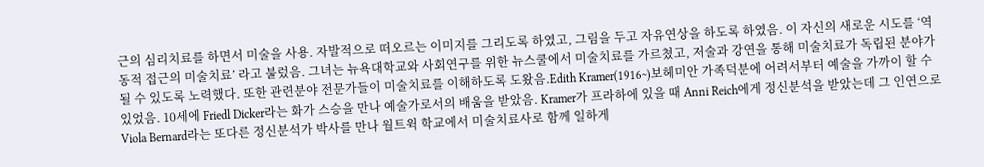근의 심리치료를 하면서 미술을 사용. 자발적으로 떠오르는 이미지를 그리도록 하였고, 그림을 두고 자유연상을 하도록 하였음. 이 자신의 새로운 시도를 ‘역동적 접근의 미술치료’ 라고 불렀음. 그녀는 뉴욕대학교와 사회연구를 위한 뉴스쿨에서 미술치료를 가르쳤고, 저술과 강연을 통해 미술치료가 독립된 분야가 될 수 있도록 노력했다. 또한 관련분야 전문가들이 미술치료를 이해하도록 도왔음.Edith Kramer(1916~)보헤미안 가족덕분에 어려서부터 예술을 가까이 할 수 있었음. 10세에 Friedl Dicker라는 화가 스승을 만나 예술가로서의 배움을 받았음. Kramer가 프라하에 있을 때 Anni Reich에게 정신분석을 받았는데 그 인연으로 Viola Bernard라는 또다른 정신분석가 박사를 만나 월트윅 학교에서 미술치료사로 함께 일하게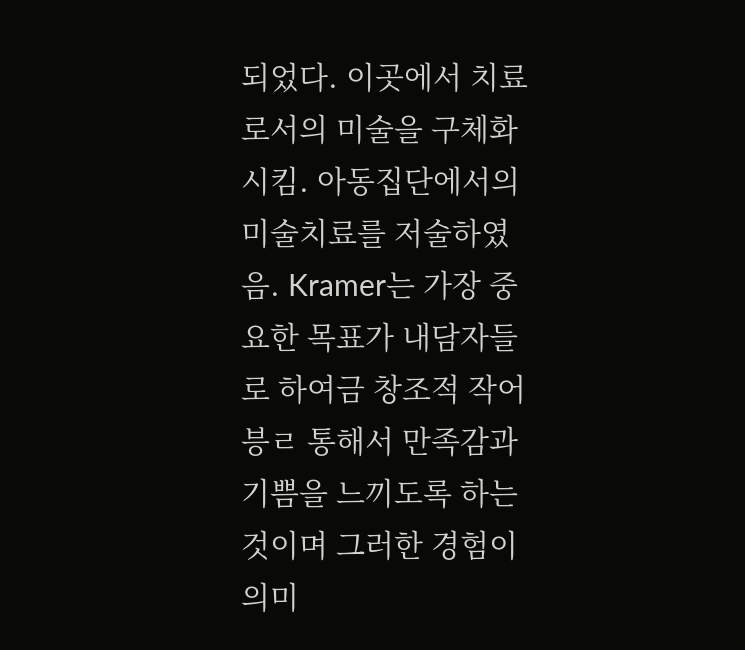되었다. 이곳에서 치료로서의 미술을 구체화시킴. 아동집단에서의 미술치료를 저술하였음. Kramer는 가장 중요한 목표가 내담자들로 하여금 창조적 작어븡ㄹ 통해서 만족감과 기쁨을 느끼도록 하는 것이며 그러한 경험이 의미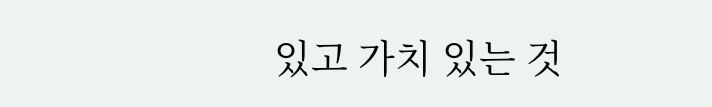있고 가치 있는 것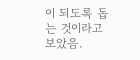이 되도록 돕는 것이라고 보았음.